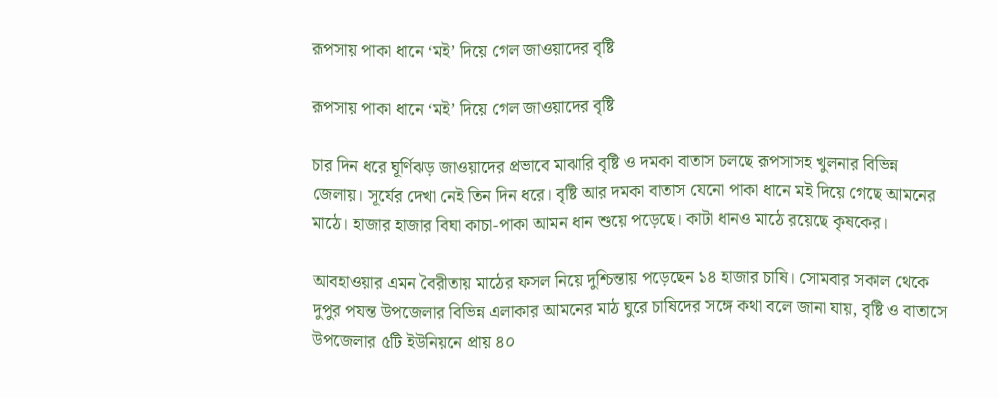রূপসায় পাকা ধানে ‘মই’ দিয়ে গেল জাওয়াদের বৃষ্টি

রূপসায় পাকা ধানে ‘মই’ দিয়ে গেল জাওয়াদের বৃষ্টি

চার দিন ধরে ঘূর্ণিঝড় জাওয়াদের প্রভাবে মাঝারি বৃষ্টি ও দমকা বাতাস চলছে রূপসাসহ খুলনার বিভিন্ন জেলায়। সূর্যের দেখা নেই তিন দিন ধরে। বৃষ্টি আর দমকা বাতাস যেনো পাকা ধানে মই দিয়ে গেছে আমনের মাঠে। হাজার হাজার বিঘা কাচা-পাকা আমন ধান শুয়ে পড়েছে। কাটা ধানও মাঠে রয়েছে কৃষকের।

আবহাওয়ার এমন বৈরীতায় মাঠের ফসল নিয়ে দুশ্চিন্তায় পড়েছেন ১৪ হাজার চাষি। সোমবার সকাল থেকে দুপুর পযন্ত উপজেলার বিভিন্ন এলাকার আমনের মাঠ ঘুরে চাষিদের সঙ্গে কথা বলে জানা যায়, বৃষ্টি ও বাতাসে উপজেলার ৫টি ইউনিয়নে প্রায় ৪০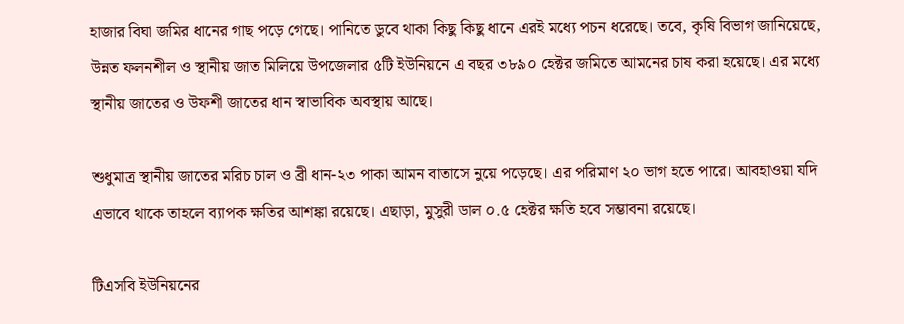হাজার বিঘা জমির ধানের গাছ পড়ে গেছে। পানিতে ডুবে থাকা কিছু কিছু ধানে এরই মধ্যে পচন ধরেছে। তবে, কৃষি বিভাগ জানিয়েছে, উন্নত ফলনশীল ও স্থানীয় জাত মিলিয়ে উপজেলার ৫টি ইউনিয়নে এ বছর ৩৮৯০ হেক্টর জমিতে আমনের চাষ করা হয়েছে। এর মধ্যে স্থানীয় জাতের ও উফশী জাতের ধান স্বাভাবিক অবস্থায় আছে।

শুধুমাত্র স্থানীয় জাতের মরিচ চাল ও ব্রী ধান-২৩ পাকা আমন বাতাসে নুয়ে পড়েছে। এর পরিমাণ ২০ ভাগ হতে পারে। আবহাওয়া যদি এভাবে থাকে তাহলে ব্যাপক ক্ষতির আশঙ্কা রয়েছে। এছাড়া, মুসুরী ডাল ০.৫ হেক্টর ক্ষতি হবে সম্ভাবনা রয়েছে।

টিএসবি ইউনিয়নের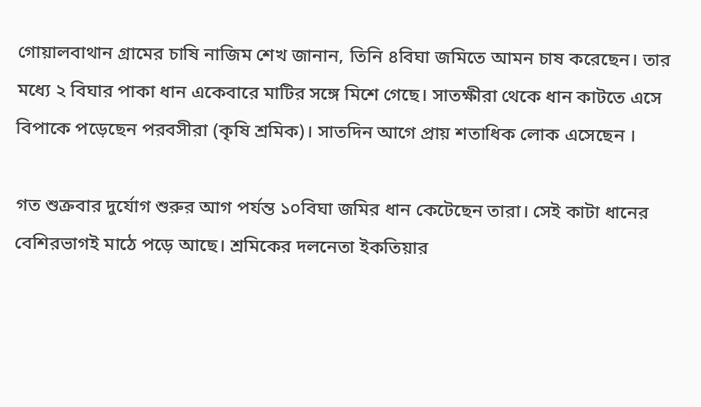গোয়ালবাথান গ্রামের চাষি নাজিম শেখ জানান, তিনি ৪বিঘা জমিতে আমন চাষ করেছেন। তার মধ্যে ২ বিঘার পাকা ধান একেবারে মাটির সঙ্গে মিশে গেছে। সাতক্ষীরা থেকে ধান কাটতে এসে বিপাকে পড়েছেন পরবসীরা (কৃষি শ্রমিক)। সাতদিন আগে প্রায় শতাধিক লোক এসেছেন ।

গত শুক্রবার দুর্যোগ শুরুর আগ পর্যন্ত ১০বিঘা জমির ধান কেটেছেন তারা। সেই কাটা ধানের বেশিরভাগই মাঠে পড়ে আছে। শ্রমিকের দলনেতা ইকতিয়ার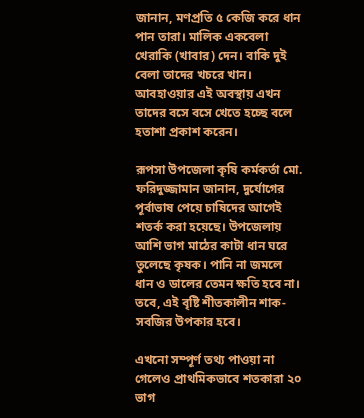জানান, মণপ্রতি ৫ কেজি করে ধান পান তারা। মালিক একবেলা খেরাকি (খাবার) দেন। বাকি দুই বেলা তাদের খচরে খান। আবহাওয়ার এই অবস্থায় এখন তাদের বসে বসে খেতে হচ্ছে বলে হতাশা প্রকাশ করেন।

রূপসা উপজেলা কৃষি কর্মকর্তা মো. ফরিদুজ্জামান জানান, দুর্যোগের পূর্বাভাষ পেয়ে চাষিদের আগেই শতর্ক করা হয়েছে। উপজেলায় আশি ভাগ মাঠের কাটা ধান ঘরে তুলেছে কৃষক। পানি না জমলে ধান ও ডালের তেমন ক্ষতি হবে না। তবে, এই বৃষ্টি শীতকালীন শাক-সবজির উপকার হবে।

এখনো সম্পূর্ণ তথ্য পাওয়া না গেলেও প্রাথমিকভাবে শতকারা ২০ ভাগ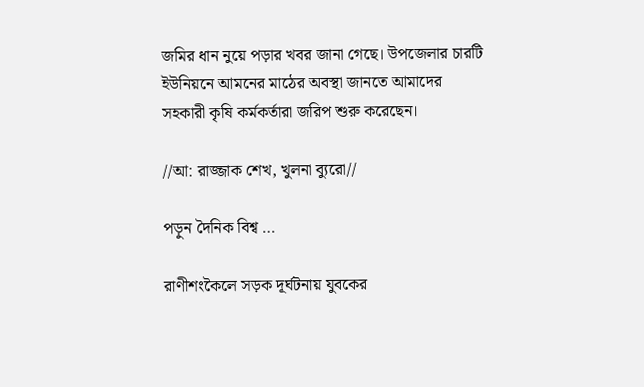জমির ধান নুয়ে পড়ার খবর জানা গেছে। উপজেলার চারটি ইউনিয়নে আমনের মাঠের অবস্থা জানতে আমাদের সহকারী কৃষি কর্মকর্তারা জরিপ শুরু করেছেন।

//আ: রাজ্জাক শেখ, খুলনা ব্যুরো//

পড়ুন দৈনিক বিশ্ব …

রাণীশংকৈলে সড়ক দূর্ঘটনায় যুবকের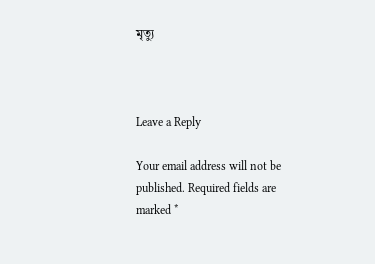মৃত্যু



Leave a Reply

Your email address will not be published. Required fields are marked *